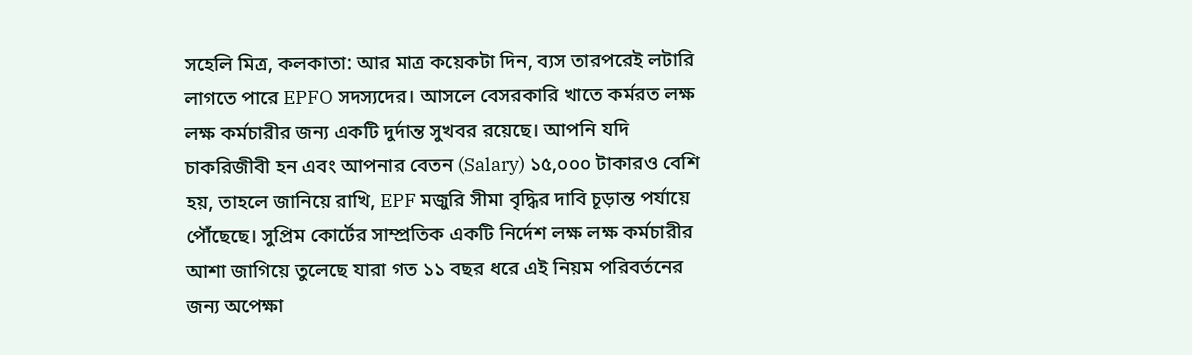সহেলি মিত্র, কলকাতা: আর মাত্র কয়েকটা দিন, ব্যস তারপরেই লটারি লাগতে পারে EPFO সদস্যদের। আসলে বেসরকারি খাতে কর্মরত লক্ষ লক্ষ কর্মচারীর জন্য একটি দুর্দান্ত সুখবর রয়েছে। আপনি যদি চাকরিজীবী হন এবং আপনার বেতন (Salary) ১৫,০০০ টাকারও বেশি হয়, তাহলে জানিয়ে রাখি, EPF মজুরি সীমা বৃদ্ধির দাবি চূড়ান্ত পর্যায়ে পৌঁছেছে। সুপ্রিম কোর্টের সাম্প্রতিক একটি নির্দেশ লক্ষ লক্ষ কর্মচারীর আশা জাগিয়ে তুলেছে যারা গত ১১ বছর ধরে এই নিয়ম পরিবর্তনের জন্য অপেক্ষা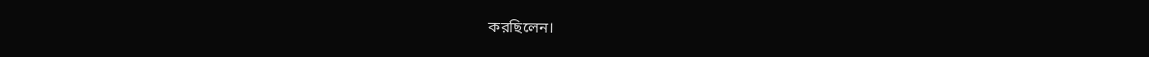করছিলেন।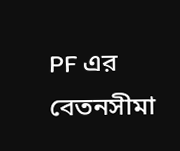PF এর বেতনসীমা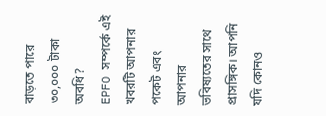বাড়তে পারে ৩০,০০০ টাকা অবধি?
EPFO সম্পর্কে এই খবরটি আপনার পকেট এবং আপনার ভবিষ্যতের সাথে প্রাসঙ্গিক। আপনি যদি কোনও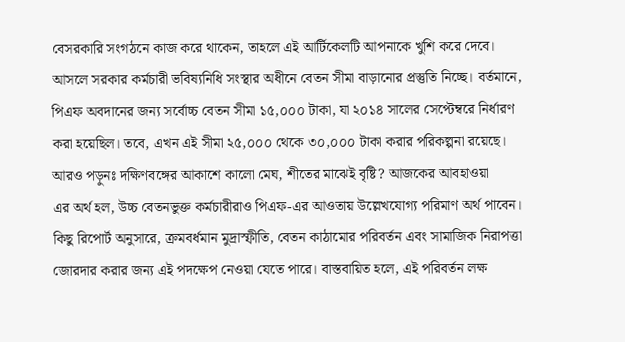বেসরকারি সংগঠনে কাজ করে থাকেন, তাহলে এই আর্টিকেলটি আপনাকে খুশি করে দেবে। আসলে সরকার কর্মচারী ভবিষ্যনিধি সংস্থার অধীনে বেতন সীমা বাড়ানোর প্রস্তুতি নিচ্ছে। বর্তমানে, পিএফ অবদানের জন্য সর্বোচ্চ বেতন সীমা ১৫,০০০ টাকা, যা ২০১৪ সালের সেপ্টেম্বরে নির্ধারণ করা হয়েছিল। তবে, এখন এই সীমা ২৫,০০০ থেকে ৩০,০০০ টাকা করার পরিকল্পনা রয়েছে।
আরও পড়ুনঃ দক্ষিণবঙ্গের আকাশে কালো মেঘ, শীতের মাঝেই বৃষ্টি? আজকের আবহাওয়া
এর অর্থ হল, উচ্চ বেতনভুক্ত কর্মচারীরাও পিএফ-এর আওতায় উল্লেখযোগ্য পরিমাণ অর্থ পাবেন। কিছু রিপোর্ট অনুসারে, ক্রমবর্ধমান মুদ্রাস্ফীতি, বেতন কাঠামোর পরিবর্তন এবং সামাজিক নিরাপত্তা জোরদার করার জন্য এই পদক্ষেপ নেওয়া যেতে পারে। বাস্তবায়িত হলে, এই পরিবর্তন লক্ষ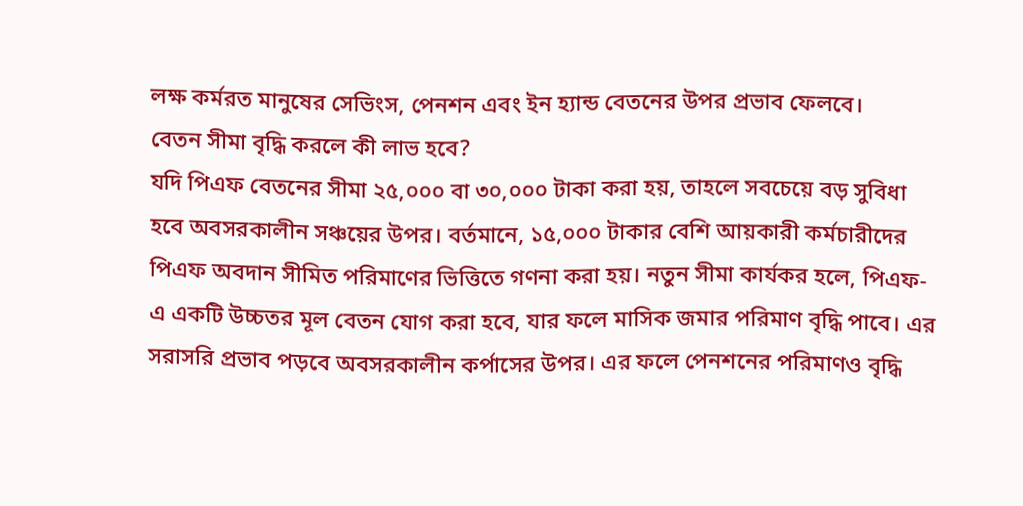লক্ষ কর্মরত মানুষের সেভিংস, পেনশন এবং ইন হ্যান্ড বেতনের উপর প্রভাব ফেলবে।
বেতন সীমা বৃদ্ধি করলে কী লাভ হবে?
যদি পিএফ বেতনের সীমা ২৫,০০০ বা ৩০,০০০ টাকা করা হয়, তাহলে সবচেয়ে বড় সুবিধা হবে অবসরকালীন সঞ্চয়ের উপর। বর্তমানে, ১৫,০০০ টাকার বেশি আয়কারী কর্মচারীদের পিএফ অবদান সীমিত পরিমাণের ভিত্তিতে গণনা করা হয়। নতুন সীমা কার্যকর হলে, পিএফ-এ একটি উচ্চতর মূল বেতন যোগ করা হবে, যার ফলে মাসিক জমার পরিমাণ বৃদ্ধি পাবে। এর সরাসরি প্রভাব পড়বে অবসরকালীন কর্পাসের উপর। এর ফলে পেনশনের পরিমাণও বৃদ্ধি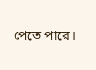পেতে পারে।